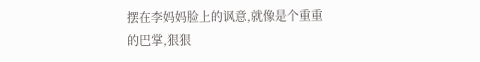摆在李妈妈脸上的讽意,就像是个重重的巴掌,狠狠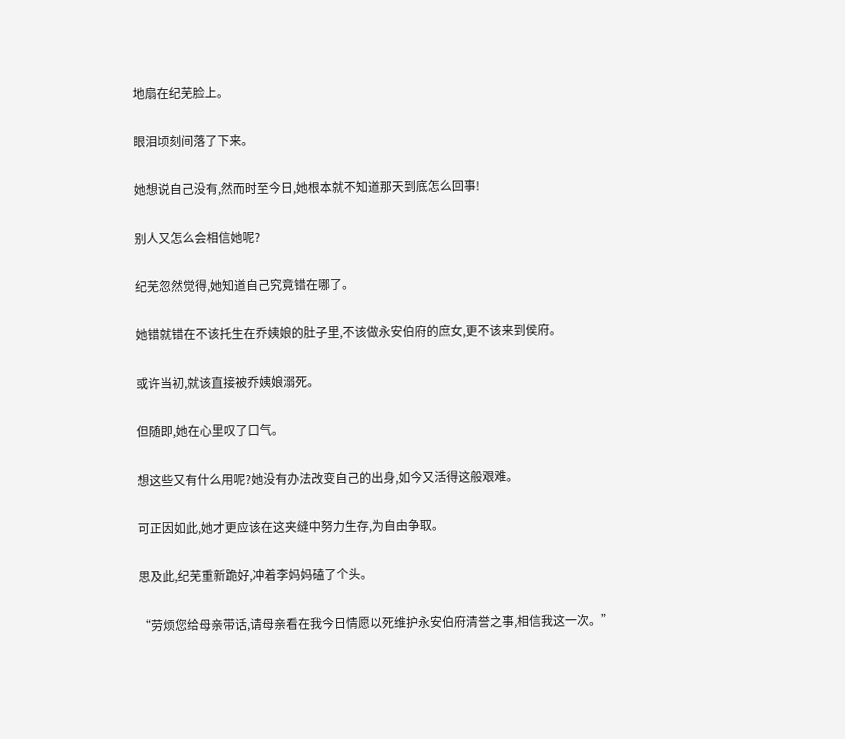地扇在纪芜脸上。

眼泪顷刻间落了下来。

她想说自己没有,然而时至今日,她根本就不知道那天到底怎么回事!

别人又怎么会相信她呢?

纪芜忽然觉得,她知道自己究竟错在哪了。

她错就错在不该托生在乔姨娘的肚子里,不该做永安伯府的庶女,更不该来到侯府。

或许当初,就该直接被乔姨娘溺死。

但随即,她在心里叹了口气。

想这些又有什么用呢?她没有办法改变自己的出身,如今又活得这般艰难。

可正因如此,她才更应该在这夹缝中努力生存,为自由争取。

思及此,纪芜重新跪好,冲着李妈妈磕了个头。

“劳烦您给母亲带话,请母亲看在我今日情愿以死维护永安伯府清誉之事,相信我这一次。”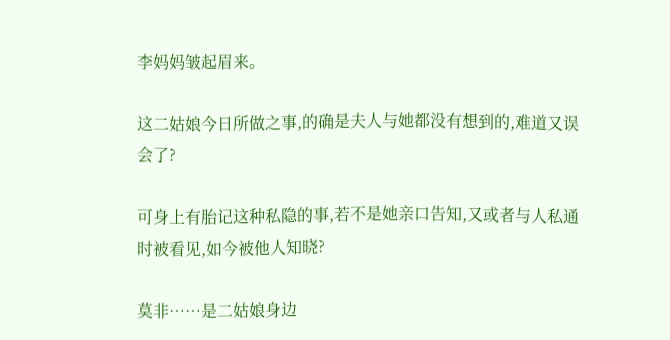李妈妈皱起眉来。

这二姑娘今日所做之事,的确是夫人与她都没有想到的,难道又误会了?

可身上有胎记这种私隐的事,若不是她亲口告知,又或者与人私通时被看见,如今被他人知晓?

莫非……是二姑娘身边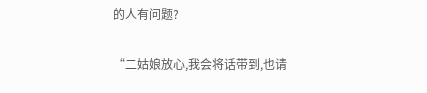的人有问题?

“二姑娘放心,我会将话带到,也请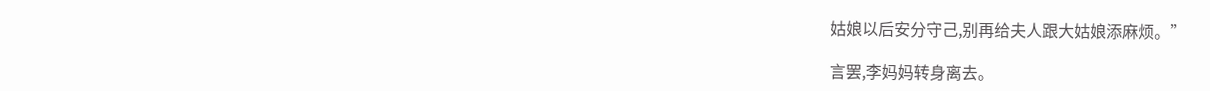姑娘以后安分守己,别再给夫人跟大姑娘添麻烦。”

言罢,李妈妈转身离去。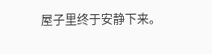屋子里终于安静下来。